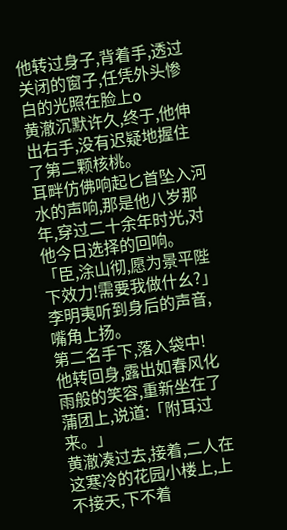他转过身子,背着手,透过关闭的窗子,任凭外头惨白的光照在脸上o
黄澈沉默许久,终于,他伸出右手,没有迟疑地握住了第二颗核桃。
耳畔仿佛响起匕首坠入河水的声响,那是他八岁那年,穿过二十余年时光,对他今日选择的回响。
「臣,涂山彻,愿为景平陛下效力!需要我做什幺?」
李明夷听到身后的声音,嘴角上扬。
第二名手下,落入袋中!
他转回身,露出如春风化雨般的笑容,重新坐在了蒲团上,说道:「附耳过来。」
黄澈凑过去,接着,二人在这寒冷的花园小楼上,上不接天,下不着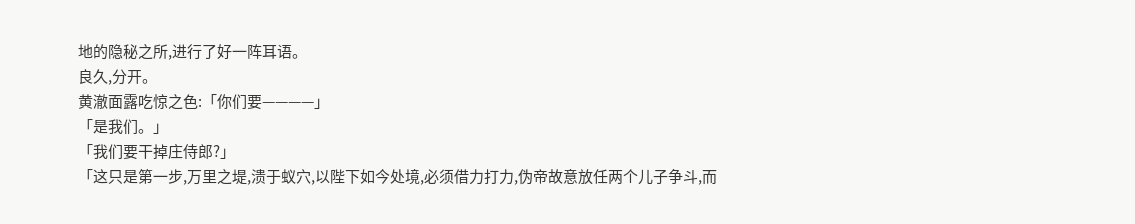地的隐秘之所,进行了好一阵耳语。
良久,分开。
黄澈面露吃惊之色:「你们要————」
「是我们。」
「我们要干掉庄侍郎?」
「这只是第一步,万里之堤,溃于蚁穴,以陛下如今处境,必须借力打力,伪帝故意放任两个儿子争斗,而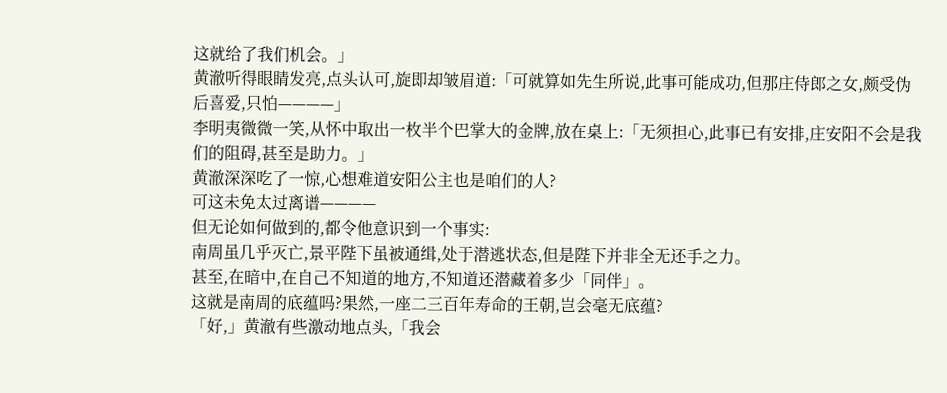这就给了我们机会。」
黄澈听得眼睛发亮,点头认可,旋即却皱眉道:「可就算如先生所说,此事可能成功,但那庄侍郎之女,颇受伪后喜爱,只怕————」
李明夷微微一笑,从怀中取出一枚半个巴掌大的金牌,放在桌上:「无须担心,此事已有安排,庄安阳不会是我们的阻碍,甚至是助力。」
黄澈深深吃了一惊,心想难道安阳公主也是咱们的人?
可这未免太过离谱————
但无论如何做到的,都令他意识到一个事实:
南周虽几乎灭亡,景平陛下虽被通缉,处于潜逃状态,但是陛下并非全无还手之力。
甚至,在暗中,在自己不知道的地方,不知道还潜藏着多少「同伴」。
这就是南周的底蕴吗?果然,一座二三百年寿命的王朝,岂会毫无底蕴?
「好,」黄澈有些激动地点头,「我会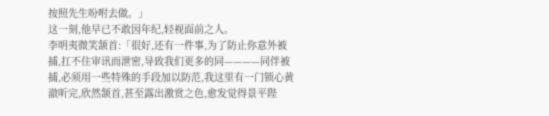按照先生吩咐去做。」
这一刻,他早已不敢因年纪,轻视面前之人。
李明夷微笑颔首:「很好,还有一件事,为了防止你意外被捕,扛不住审讯而泄密,导致我们更多的同————同伴被捕,必须用一些特殊的手段加以防范,我这里有一门锁心黄澈听完,欣然颔首,甚至露出激赏之色,愈发觉得景平陛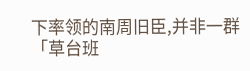下率领的南周旧臣,并非一群「草台班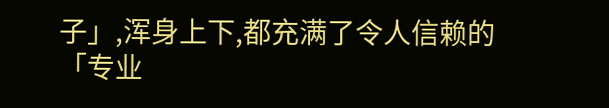子」,浑身上下,都充满了令人信赖的「专业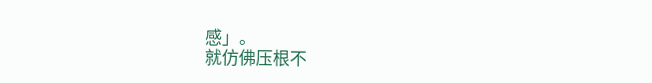感」。
就仿佛压根不